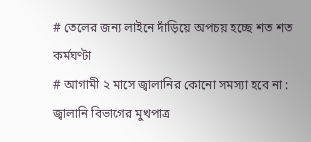# তেলের জন্য লাইনে দাঁড়িয়ে অপচয় হচ্ছে শত শত কর্মঘণ্টা
# আগামী ২ মাসে জ্বালানির কোনো সমস্যা হবে না : জ্বালানি বিভাগের মুখপাত্র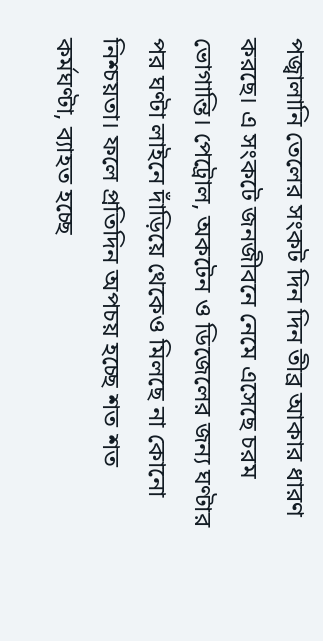পজ্বালানি তেলের সংকট দিন দিন তীব্র আকার ধারণ করছে। এ সংকটে জনজীবনে নেমে এসেছে চরম ভোগান্তি। পেট্রোল, অকটেন ও ডিজেলের জন্য ঘণ্টার পর ঘণ্টা লাইনে দাঁড়িয়ে থেকেও মিলছে না কোনো নিশ্চয়তা। ফলে প্রতিদিন অপচয় হচ্ছে শত শত কর্মঘণ্টা, ব্যাহত হচ্ছে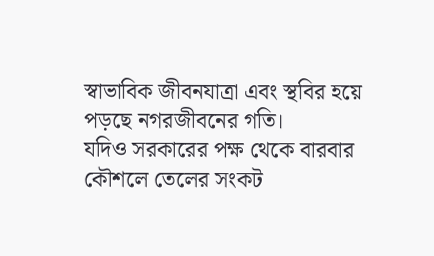স্বাভাবিক জীবনযাত্রা এবং স্থবির হয়ে পড়ছে নগরজীবনের গতি।
যদিও সরকারের পক্ষ থেকে বারবার কৌশলে তেলের সংকট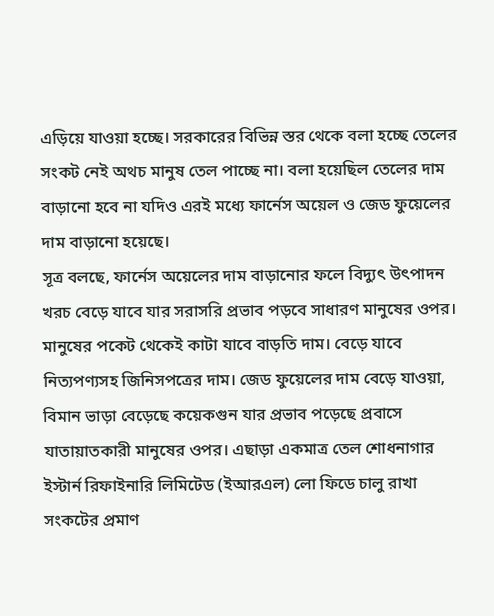এড়িয়ে যাওয়া হচ্ছে। সরকারের বিভিন্ন স্তর থেকে বলা হচ্ছে তেলের সংকট নেই অথচ মানুষ তেল পাচ্ছে না। বলা হয়েছিল তেলের দাম বাড়ানো হবে না যদিও এরই মধ্যে ফার্নেস অয়েল ও জেড ফুয়েলের দাম বাড়ানো হয়েছে।
সূত্র বলছে, ফার্নেস অয়েলের দাম বাড়ানোর ফলে বিদ্যুৎ উৎপাদন খরচ বেড়ে যাবে যার সরাসরি প্রভাব পড়বে সাধারণ মানুষের ওপর। মানুষের পকেট থেকেই কাটা যাবে বাড়তি দাম। বেড়ে যাবে নিত্যপণ্যসহ জিনিসপত্রের দাম। জেড ফুয়েলের দাম বেড়ে যাওয়া, বিমান ভাড়া বেড়েছে কয়েকগুন যার প্রভাব পড়েছে প্রবাসে যাতায়াতকারী মানুষের ওপর। এছাড়া একমাত্র তেল শোধনাগার ইস্টার্ন রিফাইনারি লিমিটেড (ইআরএল) লো ফিডে চালু রাখা সংকটের প্রমাণ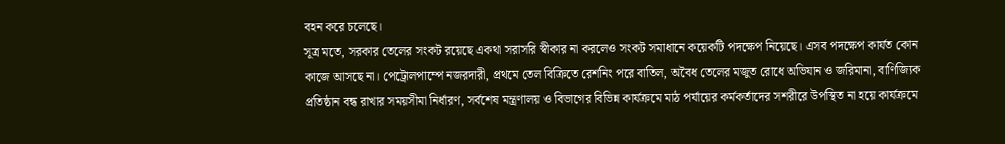বহন করে চলেছে।
সূত্র মতে, সরকার তেলের সংকট রয়েছে একথা সরাসরি স্বীকার না করলেও সংকট সমাধানে কয়েকটি পদক্ষেপ নিয়েছে। এসব পদক্ষেপ কার্যত কোন কাজে আসছে না। পেট্রোলপাম্পে নজরদারী, প্রথমে তেল বিক্রিতে রেশনিং পরে বাতিল, অবৈধ তেলের মজুত রোধে অভিযান ও জরিমানা, বাণিজ্যিক প্রতিষ্ঠান বন্ধ রাখার সময়সীমা নির্ধারণ, সর্বশেষ মন্ত্রণালয় ও বিভাগের বিভিন্ন কার্যক্রমে মাঠ পর্যায়ের কর্মকর্তাদের সশরীরে উপস্থিত না হয়ে কার্যক্রমে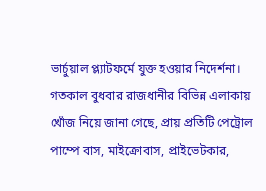ভার্চুয়াল প্ল্যাটফর্মে যুক্ত হওয়ার নিদের্শনা।
গতকাল বুধবার রাজধানীর বিভিন্ন এলাকায় খোঁজ নিয়ে জানা গেছে, প্রায় প্রতিটি পেট্রোল পাম্পে বাস, মাইক্রোবাস, প্রাইভেটকার,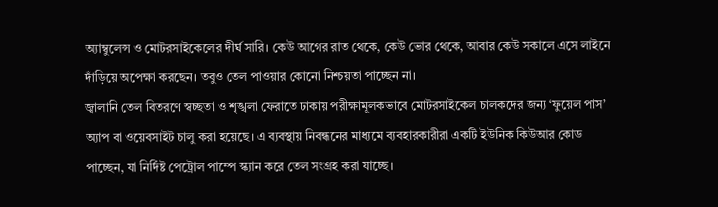অ্যাম্বুলেন্স ও মোটরসাইকেলের দীর্ঘ সারি। কেউ আগের রাত থেকে, কেউ ভোর থেকে, আবার কেউ সকালে এসে লাইনে দাঁড়িয়ে অপেক্ষা করছেন। তবুও তেল পাওয়ার কোনো নিশ্চয়তা পাচ্ছেন না।
জ্বালানি তেল বিতরণে স্বচ্ছতা ও শৃঙ্খলা ফেরাতে ঢাকায় পরীক্ষামূলকভাবে মোটরসাইকেল চালকদের জন্য ‘ফুয়েল পাস’ অ্যাপ বা ওয়েবসাইট চালু করা হয়েছে। এ ব্যবস্থায় নিবন্ধনের মাধ্যমে ব্যবহারকারীরা একটি ইউনিক কিউআর কোড পাচ্ছেন, যা নির্দিষ্ট পেট্রোল পাম্পে স্ক্যান করে তেল সংগ্রহ করা যাচ্ছে।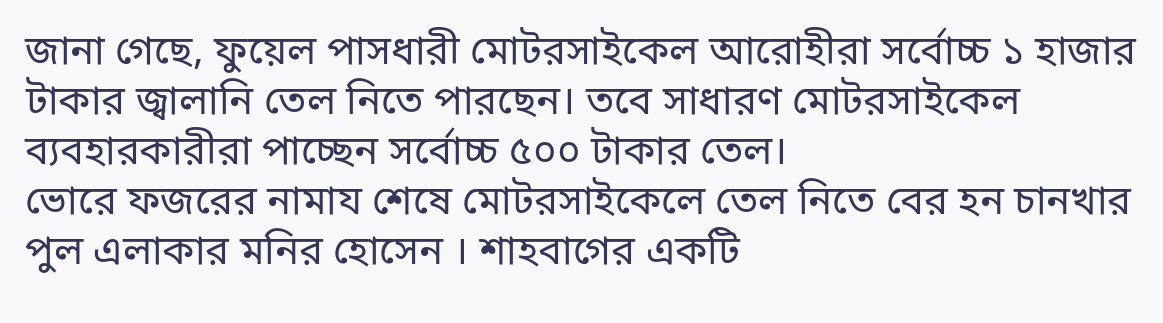জানা গেছে, ফুয়েল পাসধারী মোটরসাইকেল আরোহীরা সর্বোচ্চ ১ হাজার টাকার জ্বালানি তেল নিতে পারছেন। তবে সাধারণ মোটরসাইকেল ব্যবহারকারীরা পাচ্ছেন সর্বোচ্চ ৫০০ টাকার তেল।
ভোরে ফজরের নামায শেষে মোটরসাইকেলে তেল নিতে বের হন চানখার পুল এলাকার মনির হোসেন । শাহবাগের একটি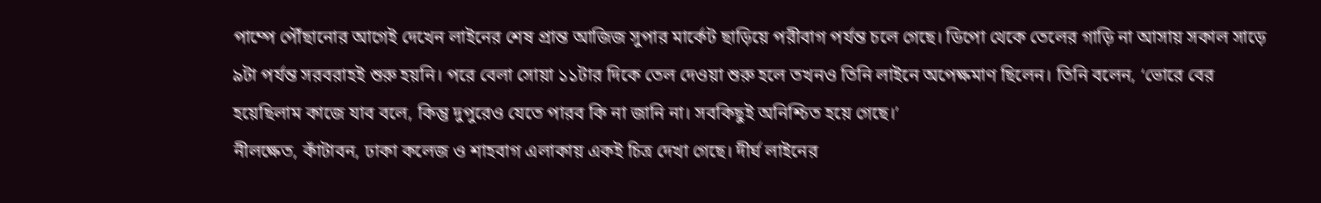পাম্পে পৌঁছানোর আগেই দেখেন লাইনের শেষ প্রান্ত আজিজ সুপার মার্কেট ছাড়িয়ে পরীবাগ পর্যন্ত চলে গেছে। ডিপো থেকে তেলের গাড়ি না আসায় সকাল সাড়ে ৯টা পর্যন্ত সরবরাহই শুরু হয়নি। পরে বেলা সোয়া ১১টার দিকে তেল দেওয়া শুরু হলে তখনও তিনি লাইনে অপেক্ষমাণ ছিলেন। তিনি বলেন, ‘ভোরে বের হয়েছিলাম কাজে যাব বলে, কিন্তু দুপুরেও যেতে পারব কি না জানি না। সবকিছুই অনিশ্চিত হয়ে গেছে।’
নীলক্ষেত, কাঁটাবন, ঢাকা কলেজ ও শাহবাগ এলাকায় একই চিত্র দেখা গেছে। দীর্ঘ লাইনের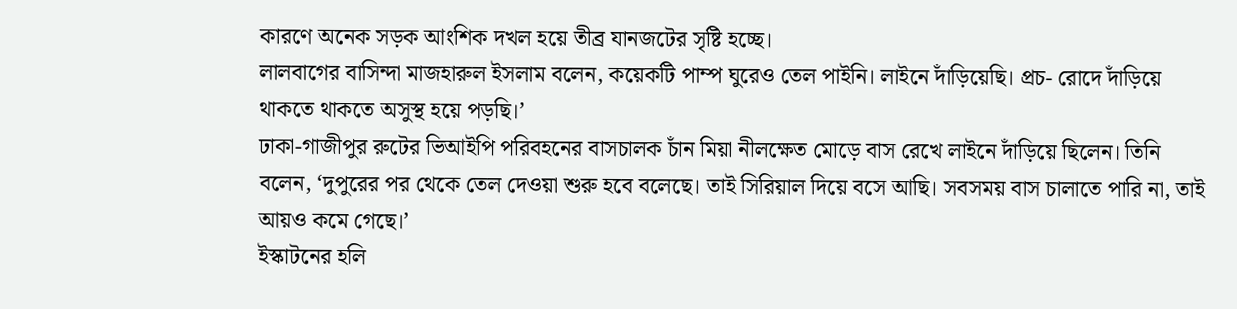কারণে অনেক সড়ক আংশিক দখল হয়ে তীব্র যানজটের সৃষ্টি হচ্ছে।
লালবাগের বাসিন্দা মাজহারুল ইসলাম বলেন, কয়েকটি পাম্প ঘুরেও তেল পাইনি। লাইনে দাঁড়িয়েছি। প্রচ- রোদে দাঁড়িয়ে থাকতে থাকতে অসুস্থ হয়ে পড়ছি।’
ঢাকা-গাজীপুর রুটের ভিআইপি পরিবহনের বাসচালক চাঁন মিয়া নীলক্ষেত মোড়ে বাস রেখে লাইনে দাঁড়িয়ে ছিলেন। তিনি বলেন, ‘দুপুরের পর থেকে তেল দেওয়া শুরু হবে বলেছে। তাই সিরিয়াল দিয়ে বসে আছি। সবসময় বাস চালাতে পারি না, তাই আয়ও কমে গেছে।’
ইস্কাটনের হলি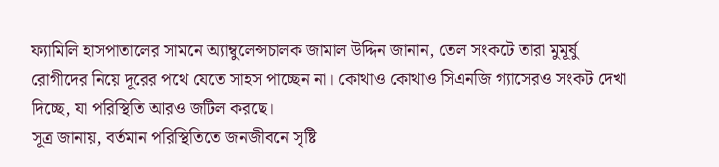ফ্যামিলি হাসপাতালের সামনে অ্যাম্বুলেন্সচালক জামাল উদ্দিন জানান, তেল সংকটে তারা মুমূর্ষু রোগীদের নিয়ে দূরের পথে যেতে সাহস পাচ্ছেন না। কোথাও কোথাও সিএনজি গ্যাসেরও সংকট দেখা দিচ্ছে, যা পরিস্থিতি আরও জটিল করছে।
সূত্র জানায়, বর্তমান পরিস্থিতিতে জনজীবনে সৃষ্টি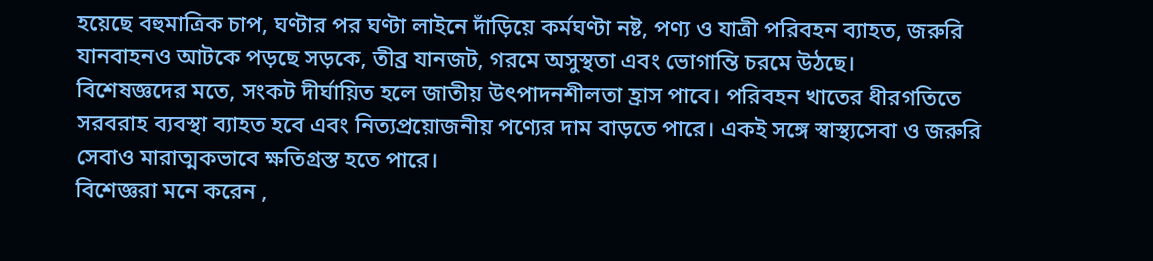হয়েছে বহুমাত্রিক চাপ, ঘণ্টার পর ঘণ্টা লাইনে দাঁড়িয়ে কর্মঘণ্টা নষ্ট, পণ্য ও যাত্রী পরিবহন ব্যাহত, জরুরি যানবাহনও আটকে পড়ছে সড়কে, তীব্র যানজট, গরমে অসুস্থতা এবং ভোগান্তি চরমে উঠছে।
বিশেষজ্ঞদের মতে, সংকট দীর্ঘায়িত হলে জাতীয় উৎপাদনশীলতা হ্রাস পাবে। পরিবহন খাতের ধীরগতিতে সরবরাহ ব্যবস্থা ব্যাহত হবে এবং নিত্যপ্রয়োজনীয় পণ্যের দাম বাড়তে পারে। একই সঙ্গে স্বাস্থ্যসেবা ও জরুরি সেবাও মারাত্মকভাবে ক্ষতিগ্রস্ত হতে পারে।
বিশেজ্ঞরা মনে করেন ,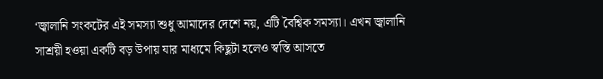‘জ্বালানি সংকটের এই সমস্যা শুধু আমাদের দেশে নয়, এটি বৈশ্বিক সমস্যা। এখন জ্বালানি সাশ্রয়ী হওয়া একটি বড় উপায় যার মাধ্যমে কিছুটা হলেও স্বস্তি আসতে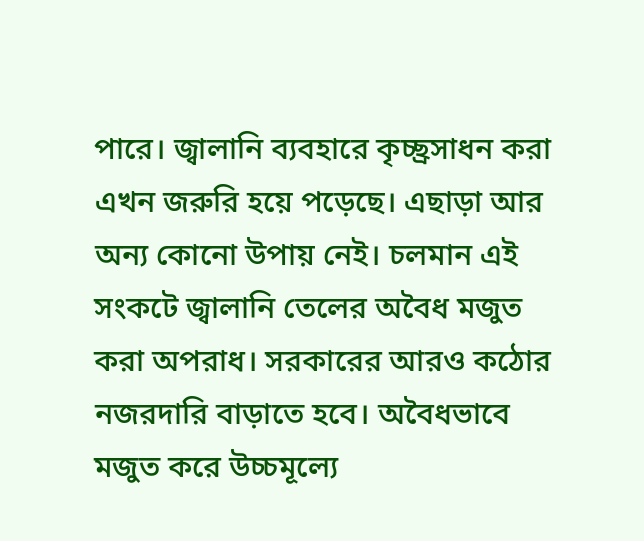পারে। জ্বালানি ব্যবহারে কৃচ্ছ্রসাধন করা এখন জরুরি হয়ে পড়েছে। এছাড়া আর অন্য কোনো উপায় নেই। চলমান এই সংকটে জ্বালানি তেলের অবৈধ মজুত করা অপরাধ। সরকারের আরও কঠোর নজরদারি বাড়াতে হবে। অবৈধভাবে মজুত করে উচ্চমূল্যে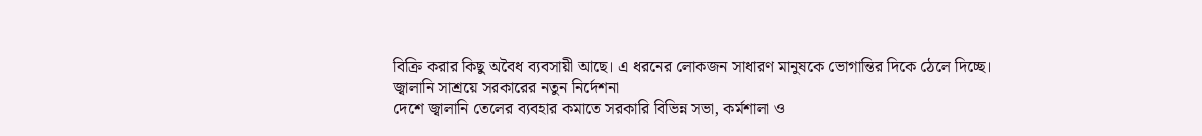বিক্রি করার কিছু অবৈধ ব্যবসায়ী আছে। এ ধরনের লোকজন সাধারণ মানুষকে ভোগান্তির দিকে ঠেলে দিচ্ছে।
জ্বালানি সাশ্রয়ে সরকারের নতুন নির্দেশনা
দেশে জ্বালানি তেলের ব্যবহার কমাতে সরকারি বিভিন্ন সভা, কর্মশালা ও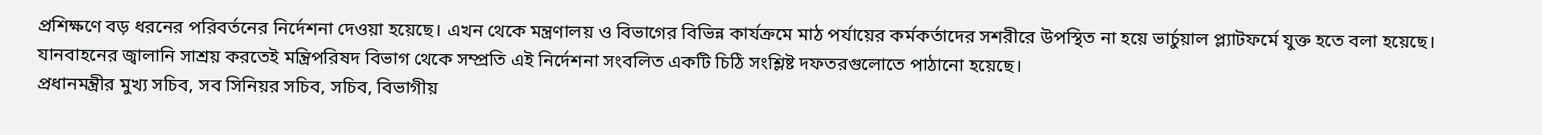প্রশিক্ষণে বড় ধরনের পরিবর্তনের নির্দেশনা দেওয়া হয়েছে। এখন থেকে মন্ত্রণালয় ও বিভাগের বিভিন্ন কার্যক্রমে মাঠ পর্যায়ের কর্মকর্তাদের সশরীরে উপস্থিত না হয়ে ভার্চুয়াল প্ল্যাটফর্মে যুক্ত হতে বলা হয়েছে। যানবাহনের জ্বালানি সাশ্রয় করতেই মন্ত্রিপরিষদ বিভাগ থেকে সম্প্রতি এই নির্দেশনা সংবলিত একটি চিঠি সংশ্লিষ্ট দফতরগুলোতে পাঠানো হয়েছে।
প্রধানমন্ত্রীর মুখ্য সচিব, সব সিনিয়র সচিব, সচিব, বিভাগীয়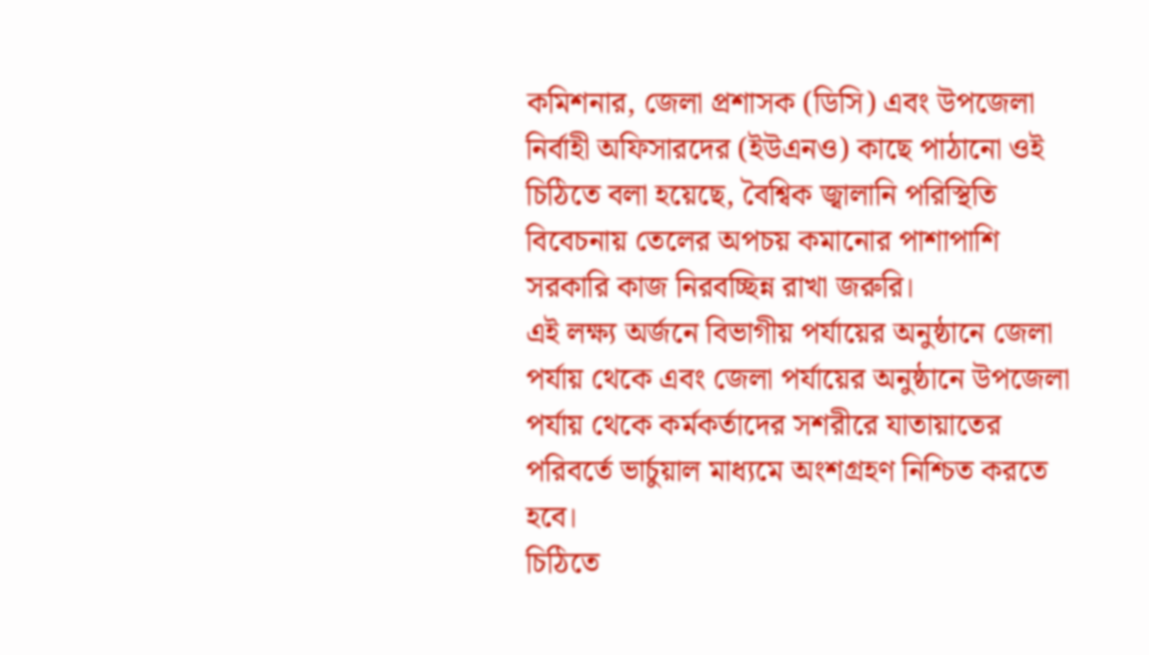কমিশনার, জেলা প্রশাসক (ডিসি) এবং উপজেলা নির্বাহী অফিসারদের (ইউএনও) কাছে পাঠানো ওই চিঠিতে বলা হয়েছে, বৈশ্বিক জ্বালানি পরিস্থিতি বিবেচনায় তেলের অপচয় কমানোর পাশাপাশি সরকারি কাজ নিরবচ্ছিন্ন রাখা জরুরি।
এই লক্ষ্য অর্জনে বিভাগীয় পর্যায়ের অনুষ্ঠানে জেলা পর্যায় থেকে এবং জেলা পর্যায়ের অনুষ্ঠানে উপজেলা পর্যায় থেকে কর্মকর্তাদের সশরীরে যাতায়াতের পরিবর্তে ভার্চুয়াল মাধ্যমে অংশগ্রহণ নিশ্চিত করতে হবে।
চিঠিতে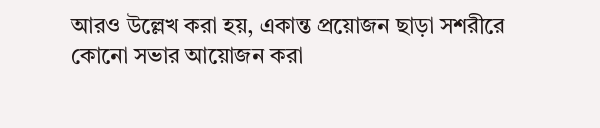আরও উল্লেখ করা হয়, একান্ত প্রয়োজন ছাড়া সশরীরে কোনো সভার আয়োজন করা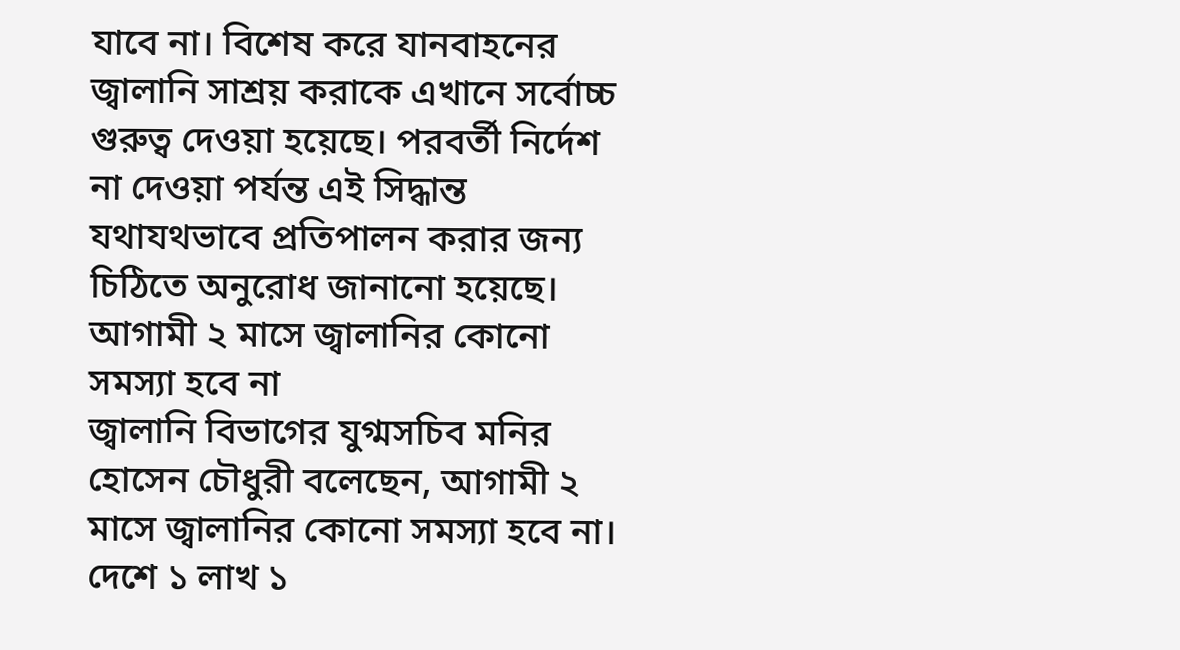যাবে না। বিশেষ করে যানবাহনের জ্বালানি সাশ্রয় করাকে এখানে সর্বোচ্চ গুরুত্ব দেওয়া হয়েছে। পরবর্তী নির্দেশ না দেওয়া পর্যন্ত এই সিদ্ধান্ত যথাযথভাবে প্রতিপালন করার জন্য চিঠিতে অনুরোধ জানানো হয়েছে।
আগামী ২ মাসে জ্বালানির কোনো সমস্যা হবে না
জ্বালানি বিভাগের যুগ্মসচিব মনির হোসেন চৌধুরী বলেছেন, আগামী ২ মাসে জ্বালানির কোনো সমস্যা হবে না। দেশে ১ লাখ ১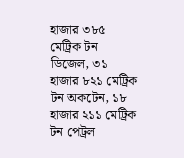হাজার ৩৮৫ মেট্রিক টন ডিজেল, ৩১ হাজার ৮২১ মেট্রিক টন অকটেন, ১৮ হাজার ২১১ মেট্রিক টন পেট্রল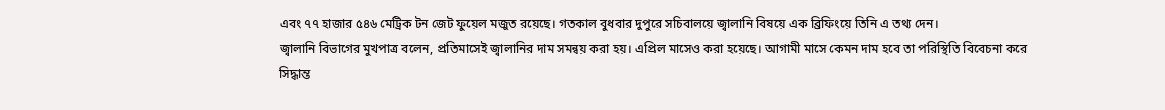এবং ৭৭ হাজার ৫৪৬ মেট্রিক টন জেট ফুয়েল মজুত রয়েছে। গতকাল বুধবার দুপুরে সচিবালয়ে জ্বালানি বিষয়ে এক ব্রিফিংয়ে তিনি এ তথ্য দেন।
জ্বালানি বিভাগের মুখপাত্র বলেন, প্রতিমাসেই জ্বালানির দাম সমন্বয় করা হয়। এপ্রিল মাসেও করা হয়েছে। আগামী মাসে কেমন দাম হবে তা পরিস্থিতি বিবেচনা করে সিদ্ধান্ত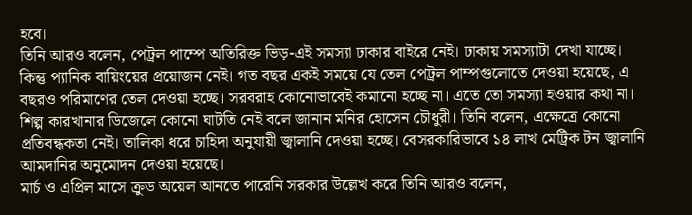হবে।
তিনি আরও বলেন, পেট্রল পাম্পে অতিরিক্ত ভিড়-এই সমস্যা ঢাকার বাইরে নেই। ঢাকায় সমস্যাটা দেখা যাচ্ছে। কিন্তু প্যানিক বায়িংয়ের প্রয়োজন নেই। গত বছর একই সময়ে যে তেল পেট্রল পাম্পগুলোতে দেওয়া হয়েছে, এ বছরও পরিমাণের তেল দেওয়া হচ্ছে। সরবরাহ কোনোভাবেই কমানো হচ্ছে না। এতে তো সমস্যা হওয়ার কথা না।
শিল্প কারখানার ডিজেলে কোনো ঘাটতি নেই বলে জানান মনির হোসেন চৌধুরী। তিনি বলেন, এক্ষেত্রে কোনো প্রতিবন্ধকতা নেই। তালিকা ধরে চাহিদা অনুযায়ী জ্বালানি দেওয়া হচ্ছে। বেসরকারিভাবে ১৪ লাখ মেট্রিক টন জ্বালানি আমদানির অনুমোদন দেওয়া হয়েছে।
মার্চ ও এপ্রিল মাসে ক্রুড অয়েল আনতে পারেনি সরকার উল্লেখ করে তিনি আরও বলেন,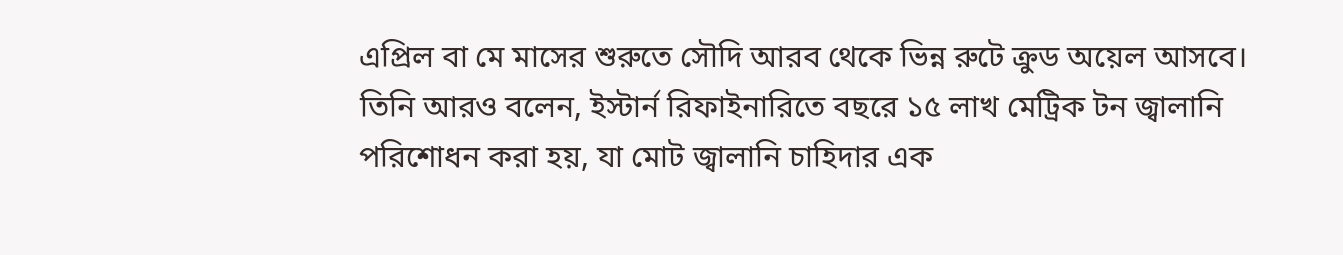এপ্রিল বা মে মাসের শুরুতে সৌদি আরব থেকে ভিন্ন রুটে ক্রুড অয়েল আসবে। তিনি আরও বলেন, ইস্টার্ন রিফাইনারিতে বছরে ১৫ লাখ মেট্রিক টন জ্বালানি পরিশোধন করা হয়, যা মোট জ্বালানি চাহিদার এক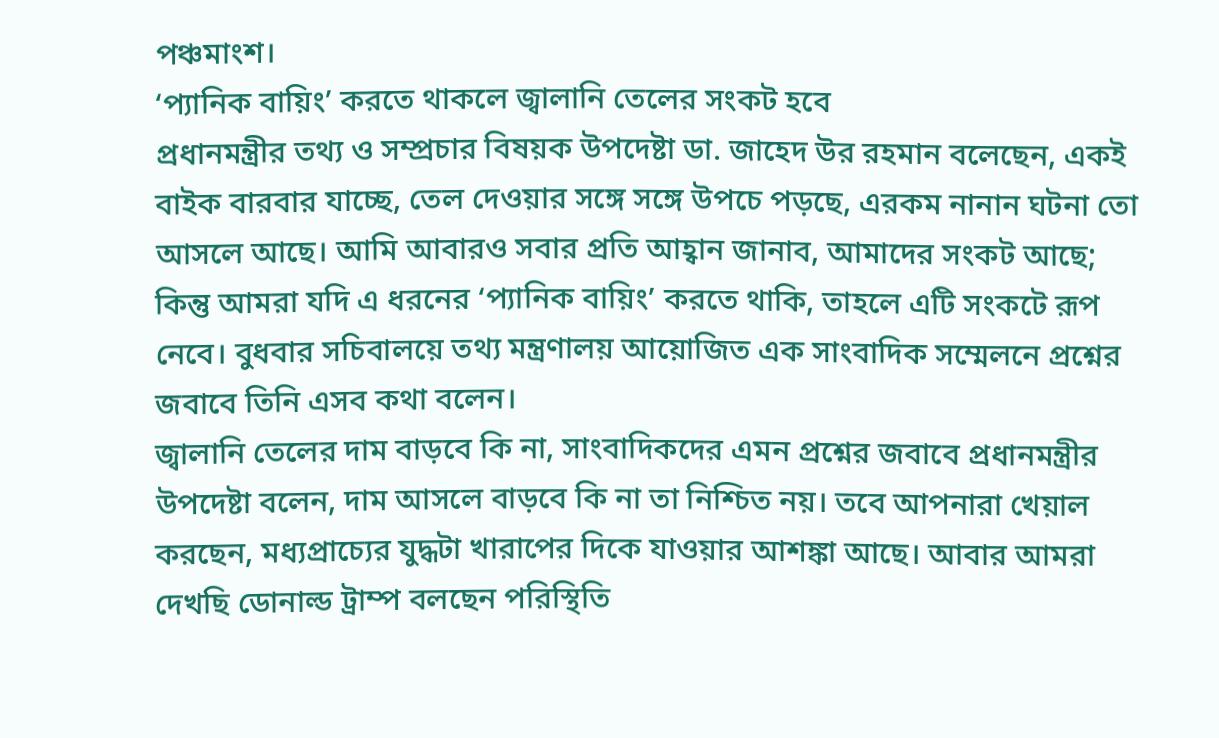পঞ্চমাংশ।
‘প্যানিক বায়িং’ করতে থাকলে জ্বালানি তেলের সংকট হবে
প্রধানমন্ত্রীর তথ্য ও সম্প্রচার বিষয়ক উপদেষ্টা ডা. জাহেদ উর রহমান বলেছেন, একই বাইক বারবার যাচ্ছে, তেল দেওয়ার সঙ্গে সঙ্গে উপচে পড়ছে, এরকম নানান ঘটনা তো আসলে আছে। আমি আবারও সবার প্রতি আহ্বান জানাব, আমাদের সংকট আছে; কিন্তু আমরা যদি এ ধরনের ‘প্যানিক বায়িং’ করতে থাকি, তাহলে এটি সংকটে রূপ নেবে। বুধবার সচিবালয়ে তথ্য মন্ত্রণালয় আয়োজিত এক সাংবাদিক সম্মেলনে প্রশ্নের জবাবে তিনি এসব কথা বলেন।
জ্বালানি তেলের দাম বাড়বে কি না, সাংবাদিকদের এমন প্রশ্নের জবাবে প্রধানমন্ত্রীর উপদেষ্টা বলেন, দাম আসলে বাড়বে কি না তা নিশ্চিত নয়। তবে আপনারা খেয়াল করছেন, মধ্যপ্রাচ্যের যুদ্ধটা খারাপের দিকে যাওয়ার আশঙ্কা আছে। আবার আমরা দেখছি ডোনাল্ড ট্রাম্প বলছেন পরিস্থিতি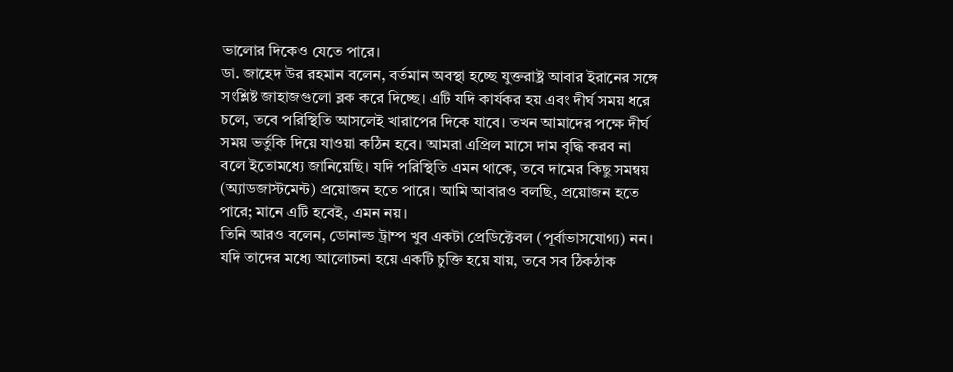ভালোর দিকেও যেতে পারে।
ডা. জাহেদ উর রহমান বলেন, বর্তমান অবস্থা হচ্ছে যুক্তরাষ্ট্র আবার ইরানের সঙ্গে সংশ্লিষ্ট জাহাজগুলো ব্লক করে দিচ্ছে। এটি যদি কার্যকর হয় এবং দীর্ঘ সময় ধরে চলে, তবে পরিস্থিতি আসলেই খারাপের দিকে যাবে। তখন আমাদের পক্ষে দীর্ঘ সময় ভর্তুকি দিয়ে যাওয়া কঠিন হবে। আমরা এপ্রিল মাসে দাম বৃদ্ধি করব না বলে ইতোমধ্যে জানিয়েছি। যদি পরিস্থিতি এমন থাকে, তবে দামের কিছু সমন্বয় (অ্যাডজাস্টমেন্ট) প্রয়োজন হতে পারে। আমি আবারও বলছি, প্রয়োজন হতে পারে; মানে এটি হবেই, এমন নয়।
তিনি আরও বলেন, ডোনাল্ড ট্রাম্প খুব একটা প্রেডিক্টেবল (পূর্বাভাসযোগ্য) নন। যদি তাদের মধ্যে আলোচনা হয়ে একটি চুক্তি হয়ে যায়, তবে সব ঠিকঠাক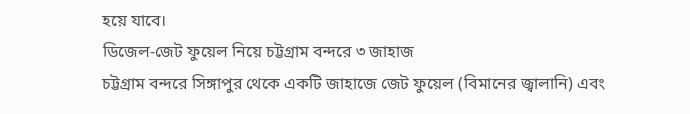হয়ে যাবে।
ডিজেল-জেট ফুয়েল নিয়ে চট্টগ্রাম বন্দরে ৩ জাহাজ
চট্টগ্রাম বন্দরে সিঙ্গাপুর থেকে একটি জাহাজে জেট ফুয়েল (বিমানের জ্বালানি) এবং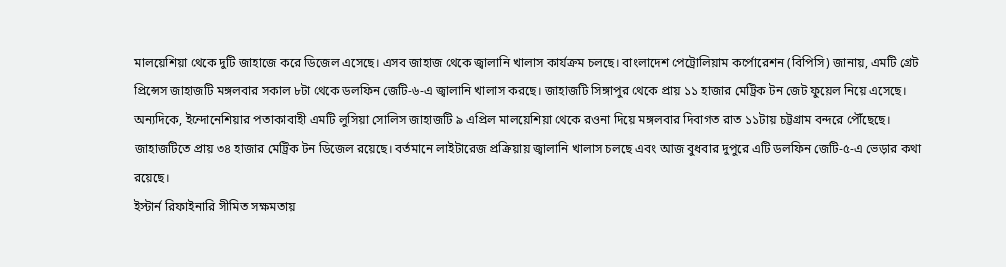মালয়েশিয়া থেকে দুটি জাহাজে করে ডিজেল এসেছে। এসব জাহাজ থেকে জ্বালানি খালাস কার্যক্রম চলছে। বাংলাদেশ পেট্রোলিয়াম কর্পোরেশন (বিপিসি) জানায়, এমটি গ্রেট প্রিন্সেস জাহাজটি মঙ্গলবার সকাল ৮টা থেকে ডলফিন জেটি-৬-এ জ্বালানি খালাস করছে। জাহাজটি সিঙ্গাপুর থেকে প্রায় ১১ হাজার মেট্রিক টন জেট ফুয়েল নিয়ে এসেছে।
অন্যদিকে, ইন্দোনেশিয়ার পতাকাবাহী এমটি লুসিয়া সোলিস জাহাজটি ৯ এপ্রিল মালয়েশিয়া থেকে রওনা দিয়ে মঙ্গলবার দিবাগত রাত ১১টায় চট্টগ্রাম বন্দরে পৌঁছেছে। জাহাজটিতে প্রায় ৩৪ হাজার মেট্রিক টন ডিজেল রয়েছে। বর্তমানে লাইটারেজ প্রক্রিয়ায় জ্বালানি খালাস চলছে এবং আজ বুধবার দুপুরে এটি ডলফিন জেটি-৫-এ ভেড়ার কথা রয়েছে।
ইস্টার্ন রিফাইনারি সীমিত সক্ষমতায়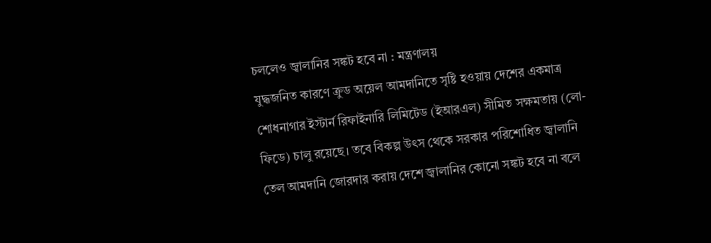চললেও জ্বালানির সঙ্কট হবে না : মন্ত্রণালয়
যুদ্ধজনিত কারণে ক্রুড অয়েল আমদানিতে সৃষ্টি হওয়ায় দেশের একমাত্র শোধনাগার ইস্টার্ন রিফাইনারি লিমিটেড (ইআরএল) সীমিত সক্ষমতায় (লো-ফিডে) চালু রয়েছে। তবে বিকল্প উৎস থেকে সরকার পরিশোধিত জ্বালানি তেল আমদানি জোরদার করায় দেশে জ্বালানির কোনো সঙ্কট হবে না বলে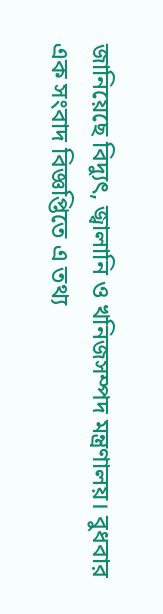জানিয়েছে বিদ্যুৎ, জ্বালানি ও খনিজসম্পদ মন্ত্রণালয়। বুধবার এক সংবাদ বিজ্ঞপ্তিতে এ তথ্য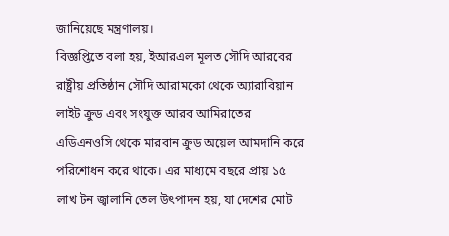জানিয়েছে মন্ত্রণালয়।
বিজ্ঞপ্তিতে বলা হয়, ইআরএল মূলত সৌদি আরবের রাষ্ট্রীয় প্রতিষ্ঠান সৌদি আরামকো থেকে অ্যারাবিয়ান লাইট ক্রুড এবং সংযুক্ত আরব আমিরাতের এডিএনওসি থেকে মারবান ক্রুড অয়েল আমদানি করে পরিশোধন করে থাকে। এর মাধ্যমে বছরে প্রায় ১৫ লাখ টন জ্বালানি তেল উৎপাদন হয়, যা দেশের মোট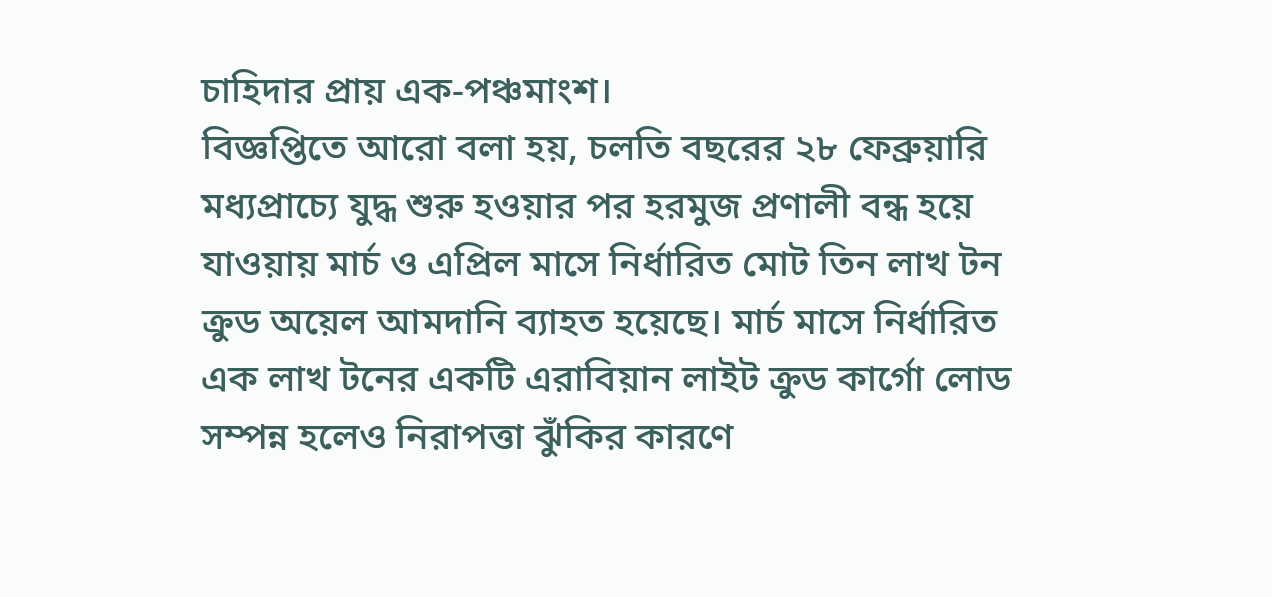চাহিদার প্রায় এক-পঞ্চমাংশ।
বিজ্ঞপ্তিতে আরো বলা হয়, চলতি বছরের ২৮ ফেব্রুয়ারি মধ্যপ্রাচ্যে যুদ্ধ শুরু হওয়ার পর হরমুজ প্রণালী বন্ধ হয়ে যাওয়ায় মার্চ ও এপ্রিল মাসে নির্ধারিত মোট তিন লাখ টন ক্রুড অয়েল আমদানি ব্যাহত হয়েছে। মার্চ মাসে নির্ধারিত এক লাখ টনের একটি এরাবিয়ান লাইট ক্রুড কার্গো লোড সম্পন্ন হলেও নিরাপত্তা ঝুঁকির কারণে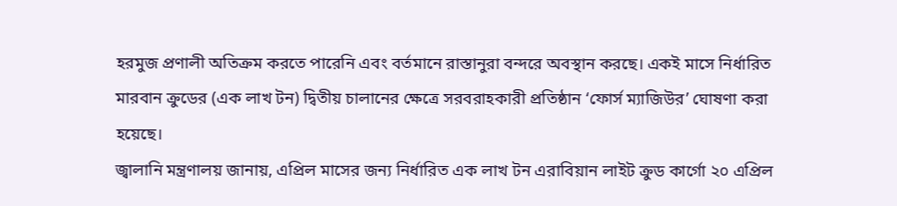হরমুজ প্রণালী অতিক্রম করতে পারেনি এবং বর্তমানে রাস্তানুরা বন্দরে অবস্থান করছে। একই মাসে নির্ধারিত মারবান ক্রুডের (এক লাখ টন) দ্বিতীয় চালানের ক্ষেত্রে সরবরাহকারী প্রতিষ্ঠান ‘ফোর্স ম্যাজিউর’ ঘোষণা করা হয়েছে।
জ্বালানি মন্ত্রণালয় জানায়, এপ্রিল মাসের জন্য নির্ধারিত এক লাখ টন এরাবিয়ান লাইট ক্রুড কার্গো ২০ এপ্রিল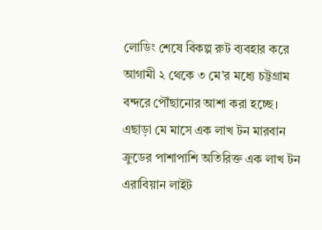লোডিং শেষে বিকল্প রুট ব্যবহার করে আগামী ২ থেকে ৩ মে’র মধ্যে চট্টগ্রাম বন্দরে পৌঁছানোর আশা করা হচ্ছে। এছাড়া মে মাসে এক লাখ টন মারবান ক্রুডের পাশাপাশি অতিরিক্ত এক লাখ টন এরাবিয়ান লাইট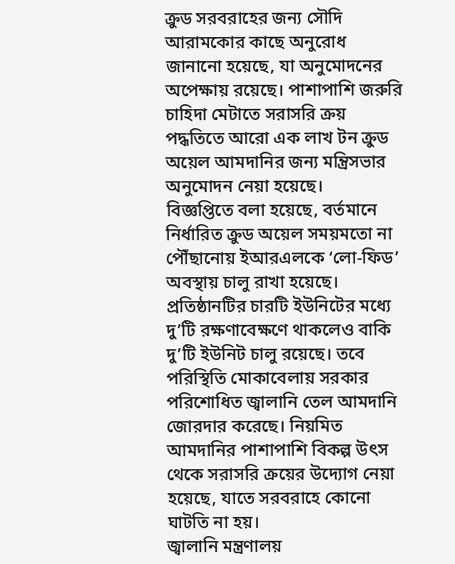ক্রুড সরবরাহের জন্য সৌদি আরামকোর কাছে অনুরোধ জানানো হয়েছে, যা অনুমোদনের অপেক্ষায় রয়েছে। পাশাপাশি জরুরি চাহিদা মেটাতে সরাসরি ক্রয় পদ্ধতিতে আরো এক লাখ টন ক্রুড অয়েল আমদানির জন্য মন্ত্রিসভার অনুমোদন নেয়া হয়েছে।
বিজ্ঞপ্তিতে বলা হয়েছে, বর্তমানে নির্ধারিত ক্রুড অয়েল সময়মতো না পৌঁছানোয় ইআরএলকে ‘লো-ফিড’ অবস্থায় চালু রাখা হয়েছে। প্রতিষ্ঠানটির চারটি ইউনিটের মধ্যে দু’টি রক্ষণাবেক্ষণে থাকলেও বাকি দু’টি ইউনিট চালু রয়েছে। তবে পরিস্থিতি মোকাবেলায় সরকার পরিশোধিত জ্বালানি তেল আমদানি জোরদার করেছে। নিয়মিত আমদানির পাশাপাশি বিকল্প উৎস থেকে সরাসরি ক্রয়ের উদ্যোগ নেয়া হয়েছে, যাতে সরবরাহে কোনো ঘাটতি না হয়।
জ্বালানি মন্ত্রণালয়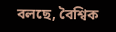বলছে, বৈশ্বিক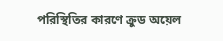পরিস্থিতির কারণে ক্রুড অয়েল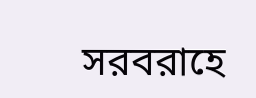সরবরাহে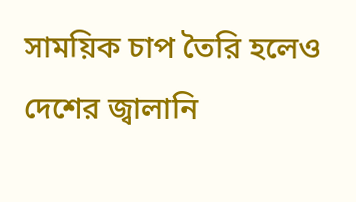সাময়িক চাপ তৈরি হলেও দেশের জ্বালানি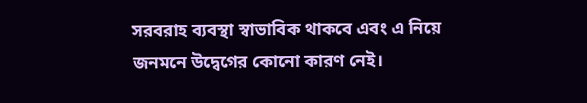সরবরাহ ব্যবস্থা স্বাভাবিক থাকবে এবং এ নিয়ে জনমনে উদ্বেগের কোনো কারণ নেই।